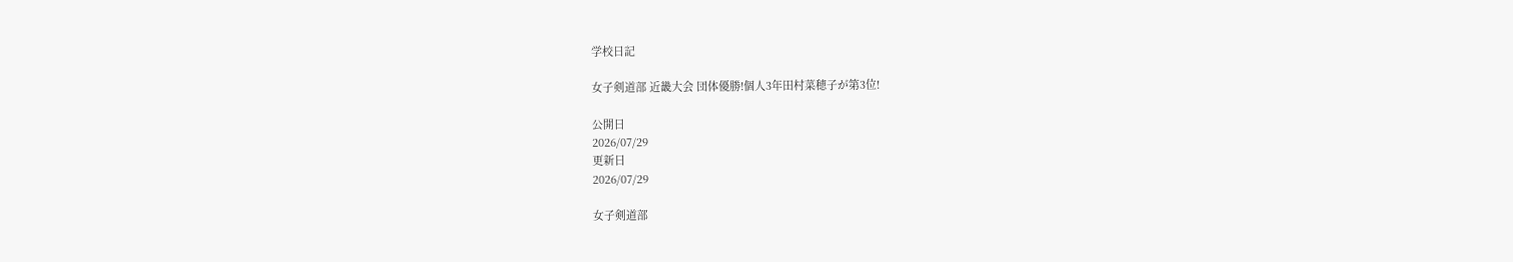学校日記

女子剣道部 近畿大会 団体優勝!個人3年田村菜穂子が第3位!

公開日
2026/07/29
更新日
2026/07/29

女子剣道部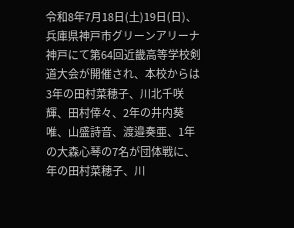令和8年7月18日(土)19日(日)、兵庫県神戸市グリーンアリーナ神戸にて第64回近畿高等学校剣道大会が開催され、本校からは3年の田村菜穂子、川北千咲輝、田村倖々、2年の井内葵唯、山盛詩音、渡邉奏亜、1年の大森心琴の7名が団体戦に、
年の田村菜穂子、川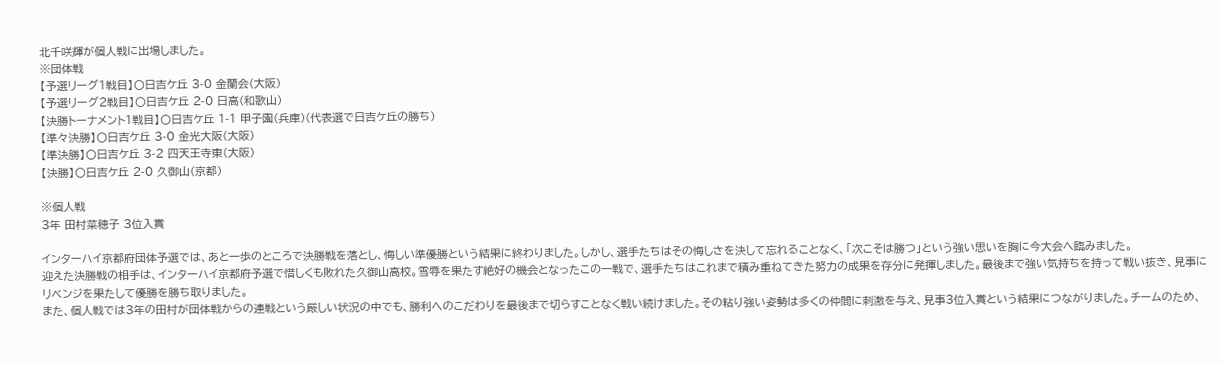北千咲輝が個人戦に出場しました。
※団体戦
【予選リーグ1戦目】〇日吉ケ丘 3-0 金蘭会(大阪)
【予選リーグ2戦目】〇日吉ケ丘 2-0 日高(和歌山)
【決勝トーナメント1戦目】〇日吉ケ丘 1-1 甲子園(兵庫)(代表選で日吉ケ丘の勝ち)
【準々決勝】〇日吉ケ丘 3-0 金光大阪(大阪)
【準決勝】〇日吉ケ丘 3-2 四天王寺東(大阪)
【決勝】〇日吉ケ丘 2-0 久御山(京都)

※個人戦
3年 田村菜穂子 3位入賞

インターハイ京都府団体予選では、あと一歩のところで決勝戦を落とし、悔しい準優勝という結果に終わりました。しかし、選手たちはその悔しさを決して忘れることなく、「次こそは勝つ」という強い思いを胸に今大会へ臨みました。
迎えた決勝戦の相手は、インターハイ京都府予選で惜しくも敗れた久御山高校。雪辱を果たす絶好の機会となったこの一戦で、選手たちはこれまで積み重ねてきた努力の成果を存分に発揮しました。最後まで強い気持ちを持って戦い抜き、見事にリベンジを果たして優勝を勝ち取りました。
また、個人戦では3年の田村が団体戦からの連戦という厳しい状況の中でも、勝利へのこだわりを最後まで切らすことなく戦い続けました。その粘り強い姿勢は多くの仲間に刺激を与え、見事3位入賞という結果につながりました。チームのため、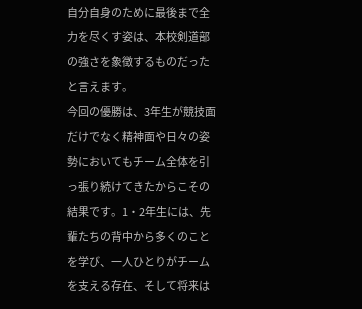自分自身のために最後まで全力を尽くす姿は、本校剣道部の強さを象徴するものだったと言えます。
今回の優勝は、3年生が競技面だけでなく精神面や日々の姿勢においてもチーム全体を引っ張り続けてきたからこその結果です。1・2年生には、先輩たちの背中から多くのことを学び、一人ひとりがチームを支える存在、そして将来は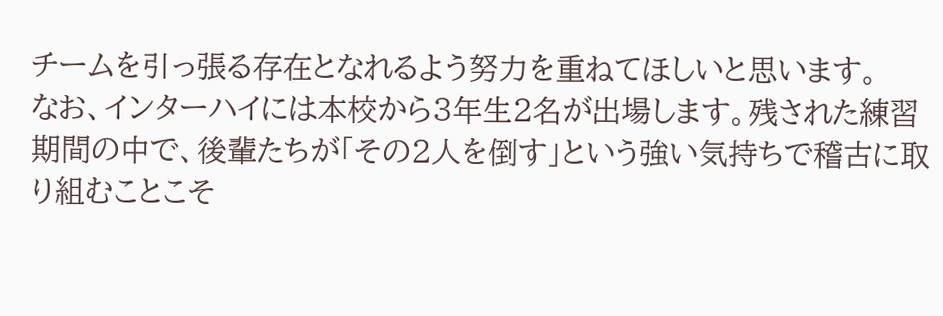チームを引っ張る存在となれるよう努力を重ねてほしいと思います。
なお、インターハイには本校から3年生2名が出場します。残された練習期間の中で、後輩たちが「その2人を倒す」という強い気持ちで稽古に取り組むことこそ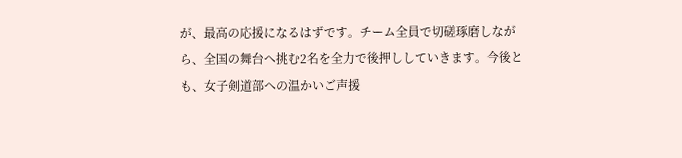が、最高の応援になるはずです。チーム全員で切磋琢磨しながら、全国の舞台へ挑む2名を全力で後押ししていきます。今後とも、女子剣道部への温かいご声援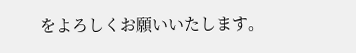をよろしくお願いいたします。